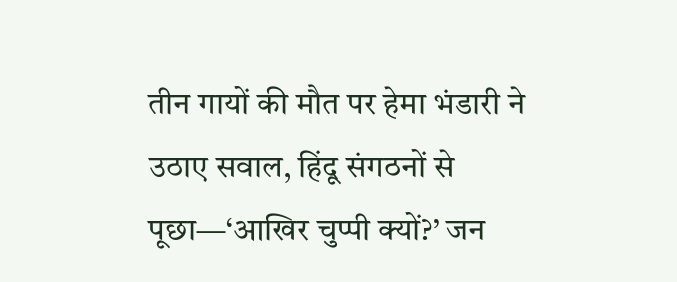तीन गायों की मौत पर हेमा भंडारी ने उठाए सवाल, हिंदू संगठनों से पूछा—‘आखिर चुप्पी क्यों?’ जन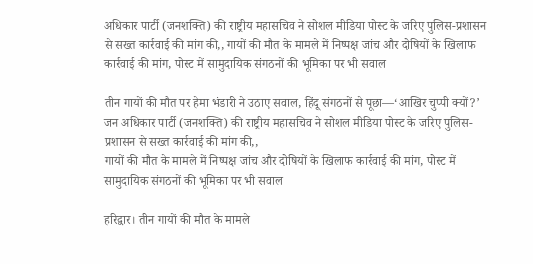अधिकार पार्टी (जनशक्ति) की राष्ट्रीय महासचिव ने सोशल मीडिया पोस्ट के जरिए पुलिस-प्रशासन से सख्त कार्रवाई की मांग की,, गायों की मौत के मामले में निष्पक्ष जांच और दोषियों के खिलाफ कार्रवाई की मांग, पोस्ट में सामुदायिक संगठनों की भूमिका पर भी सवाल

तीन गायों की मौत पर हेमा भंडारी ने उठाए सवाल, हिंदू संगठनों से पूछा—‘आखिर चुप्पी क्यों?’
जन अधिकार पार्टी (जनशक्ति) की राष्ट्रीय महासचिव ने सोशल मीडिया पोस्ट के जरिए पुलिस-प्रशासन से सख्त कार्रवाई की मांग की,,
गायों की मौत के मामले में निष्पक्ष जांच और दोषियों के खिलाफ कार्रवाई की मांग, पोस्ट में सामुदायिक संगठनों की भूमिका पर भी सवाल

हरिद्वार। तीन गायों की मौत के मामले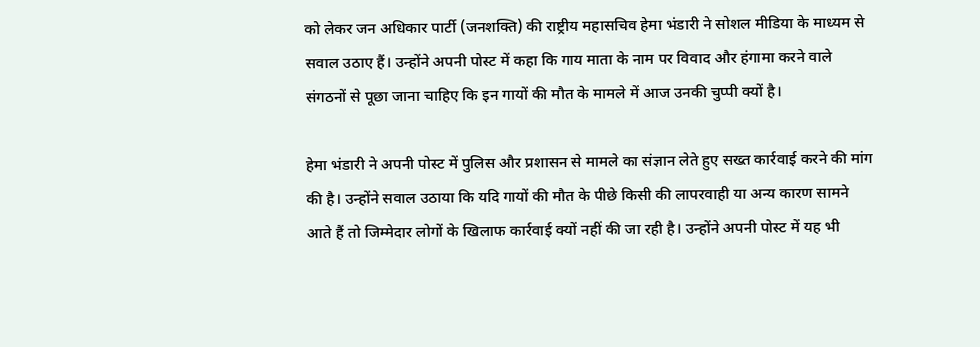को लेकर जन अधिकार पार्टी (जनशक्ति) की राष्ट्रीय महासचिव हेमा भंडारी ने सोशल मीडिया के माध्यम से सवाल उठाए हैं। उन्होंने अपनी पोस्ट में कहा कि गाय माता के नाम पर विवाद और हंगामा करने वाले संगठनों से पूछा जाना चाहिए कि इन गायों की मौत के मामले में आज उनकी चुप्पी क्यों है।

हेमा भंडारी ने अपनी पोस्ट में पुलिस और प्रशासन से मामले का संज्ञान लेते हुए सख्त कार्रवाई करने की मांग की है। उन्होंने सवाल उठाया कि यदि गायों की मौत के पीछे किसी की लापरवाही या अन्य कारण सामने आते हैं तो जिम्मेदार लोगों के खिलाफ कार्रवाई क्यों नहीं की जा रही है। उन्होंने अपनी पोस्ट में यह भी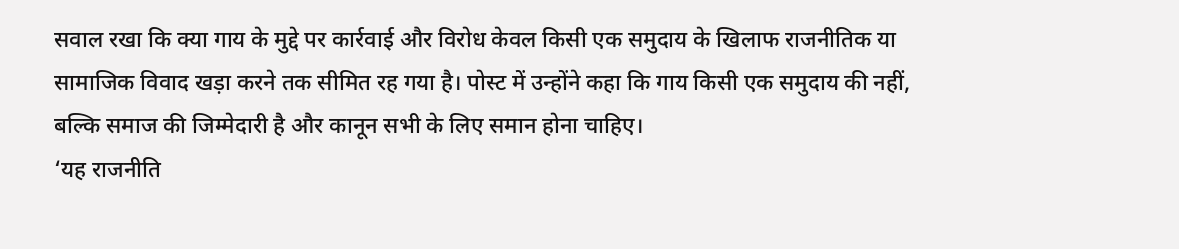सवाल रखा कि क्या गाय के मुद्दे पर कार्रवाई और विरोध केवल किसी एक समुदाय के खिलाफ राजनीतिक या सामाजिक विवाद खड़ा करने तक सीमित रह गया है। पोस्ट में उन्होंने कहा कि गाय किसी एक समुदाय की नहीं, बल्कि समाज की जिम्मेदारी है और कानून सभी के लिए समान होना चाहिए।
‘यह राजनीति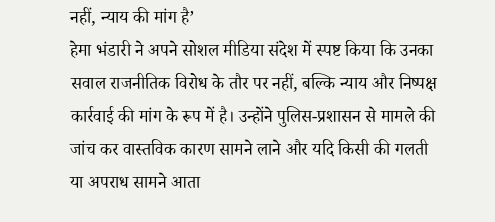नहीं, न्याय की मांग है’
हेमा भंडारी ने अपने सोशल मीडिया संदेश में स्पष्ट किया कि उनका सवाल राजनीतिक विरोध के तौर पर नहीं, बल्कि न्याय और निष्पक्ष कार्रवाई की मांग के रूप में है। उन्होंने पुलिस-प्रशासन से मामले की जांच कर वास्तविक कारण सामने लाने और यदि किसी की गलती या अपराध सामने आता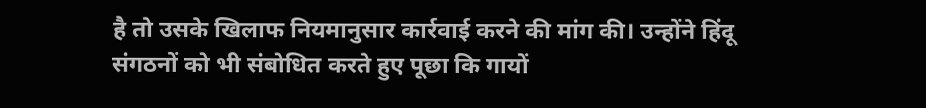है तो उसके खिलाफ नियमानुसार कार्रवाई करने की मांग की। उन्होंने हिंदू संगठनों को भी संबोधित करते हुए पूछा कि गायों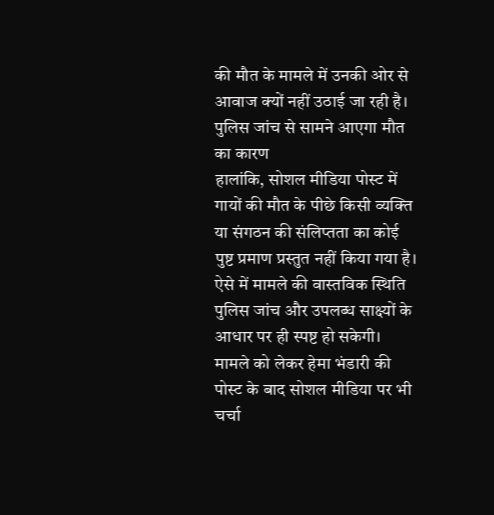की मौत के मामले में उनकी ओर से आवाज क्यों नहीं उठाई जा रही है।
पुलिस जांच से सामने आएगा मौत का कारण
हालांकि, सोशल मीडिया पोस्ट में गायों की मौत के पीछे किसी व्यक्ति या संगठन की संलिप्तता का कोई पुष्ट प्रमाण प्रस्तुत नहीं किया गया है। ऐसे में मामले की वास्तविक स्थिति पुलिस जांच और उपलब्ध साक्ष्यों के आधार पर ही स्पष्ट हो सकेगी। मामले को लेकर हेमा भंडारी की पोस्ट के बाद सोशल मीडिया पर भी चर्चा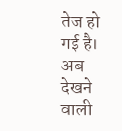तेज हो गई है। अब देखने वाली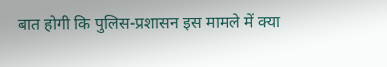बात होगी कि पुलिस-प्रशासन इस मामले में क्या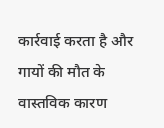कार्रवाई करता है और गायों की मौत के वास्तविक कारण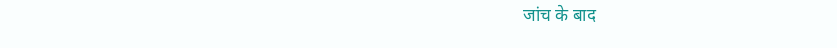जांच के बाद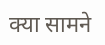क्या सामने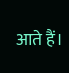आते हैं।